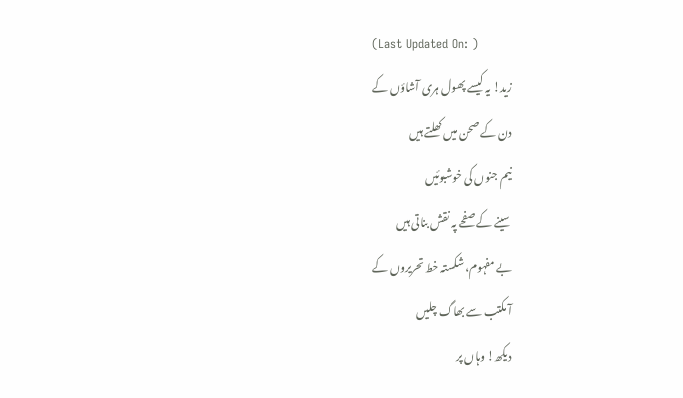(Last Updated On: )
زید! یہ کیسے پھول ہری آشاؤں کے
دن کے صحن میں کھلتے ہیں
نیم جنوں کی خوشبوئیں
سینے کے صفحے پہ نقش بناتی ہیں
بے مفہوم، شکستہ خط تحریروں کے
آ مکتب سے بھاگ چلیں
دیکھ! وہاں پر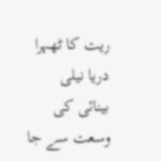ریت کا ٹھہرا دریا نیلی بینائی کی
وسعت سے جا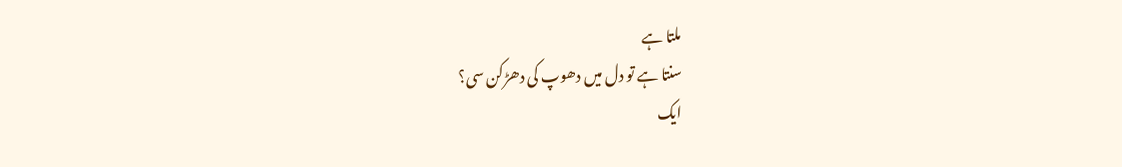ملتا ہے
سنتا ہے تو دل میں دھوپ کی دھڑکن سی؟
ایک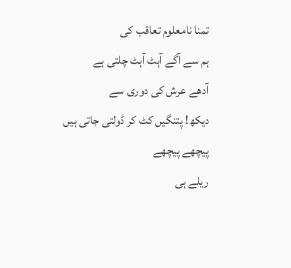تمنا نامعلوم تعاقب کی
ہم سے آگے آہٹ آہٹ چلتی ہے
آدھے عرش کی دوری سے
دیکھ! پتنگیں کٹ کر ڈولتی جاتی ہیں
پیچھے پیچھے
ریلے ہی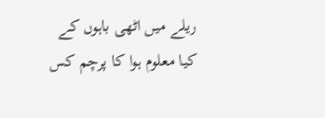ریلے میں اٹھی باہوں کے
کیا معلوم ہوا کا پرچم کس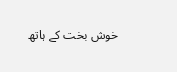خوش بخت کے ہاتھ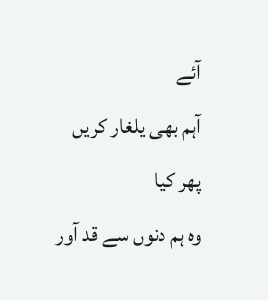آئے
آہم بھی یلغار کریں
پھر کیا
وہ ہم دنوں سے قد آور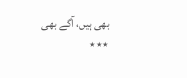بھی ہیں، آگے بھی
٭٭٭